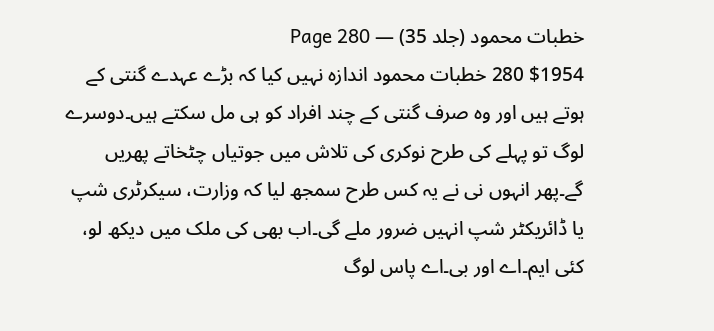خطبات محمود (جلد 35) — Page 280
$1954 280 خطبات محمود اندازہ نہیں کیا کہ بڑے عہدے گنتی کے ہوتے ہیں اور وہ صرف گنتی کے چند افراد کو ہی مل سکتے ہیں۔دوسرے لوگ تو پہلے کی طرح نوکری کی تلاش میں جوتیاں چٹخاتے پھریں گے۔پھر انہوں نی نے یہ کس طرح سمجھ لیا کہ وزارت، سیکرٹری شپ یا ڈائریکٹر شپ انہیں ضرور ملے گی۔اب بھی کی ملک میں دیکھ لو، کئی ایم۔اے اور بی۔اے پاس لوگ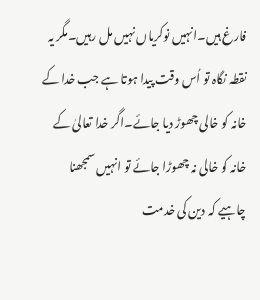فارغ ہیں۔انہیں نوکریاں نہیں مل رہیں۔مگر یہ نقطہ نگاہ تو اُس وقت پیدا ہوتا ہے جب خدا کے خانہ کو خالی چھوڑ دیا جائے۔اگر خدا تعالیٰ کے خانہ کو خالی نہ چھوڑا جائے تو انہیں سمجھنا چاہیے کہ دین کی خدمت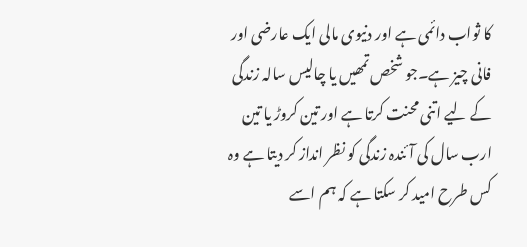کا ثواب دائمی ہے اور دنیوی مالی ایک عارضی اور فانی چیز ہے۔جو شخص تمھیں یا چالیس سالہ زندگی کے لیے اتنی محنت کرتا ہے اور تین کروڑ یا تین ارب سال کی آئندہ زندگی کو نظر انداز کر دیتا ہے وہ کس طرح امید کر سکتا ہے کہ ہم اسے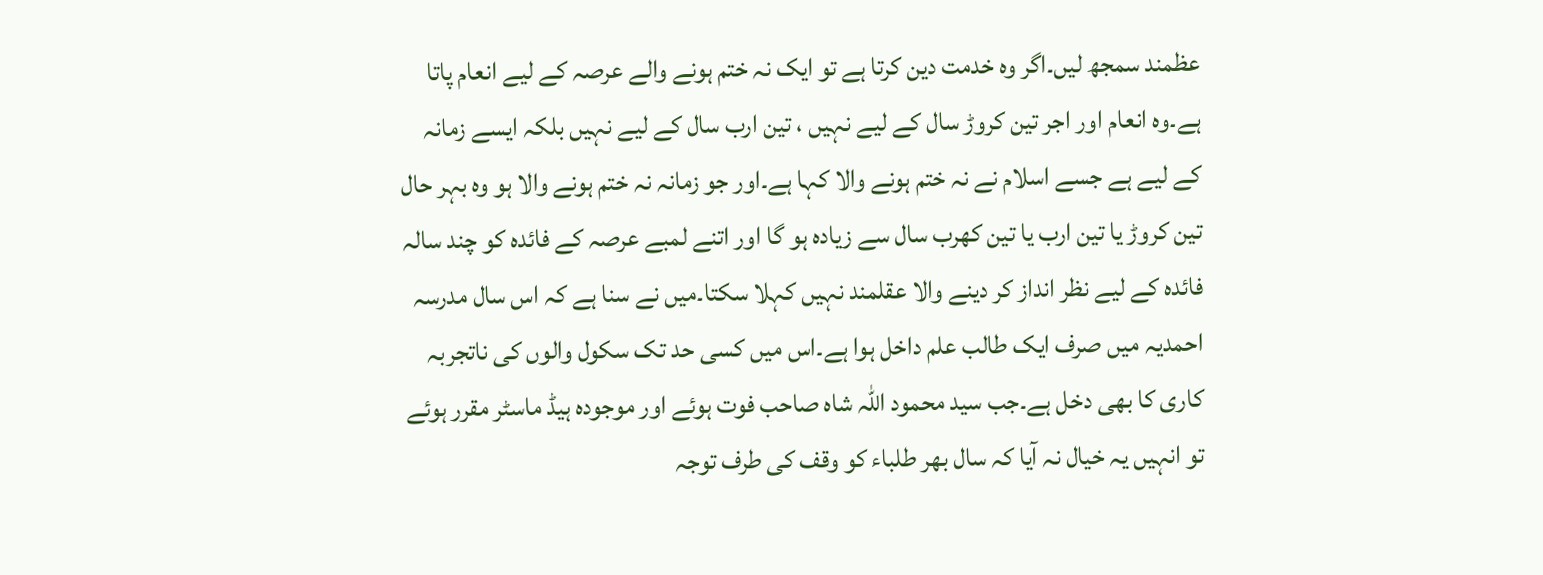عظمند سمجھ لیں۔اگر وہ خدمت دین کرتا ہے تو ایک نہ ختم ہونے والے عرصہ کے لیے انعام پاتا ہے۔وہ انعام اور اجر تین کروڑ سال کے لیے نہیں ، تین ارب سال کے لیے نہیں بلکہ ایسے زمانہ کے لیے ہے جسے اسلام نے نہ ختم ہونے والا کہا ہے۔اور جو زمانہ نہ ختم ہونے والا ہو وہ بہر حال تین کروڑ یا تین ارب یا تین کھرب سال سے زیادہ ہو گا اور اتنے لمبے عرصہ کے فائدہ کو چند سالہ فائدہ کے لیے نظر انداز کر دینے والا عقلمند نہیں کہلا سکتا۔میں نے سنا ہے کہ اس سال مدرسہ احمدیہ میں صرف ایک طالب علم داخل ہوا ہے۔اس میں کسی حد تک سکول والوں کی ناتجربہ کاری کا بھی دخل ہے۔جب سید محمود اللہ شاہ صاحب فوت ہوئے اور موجودہ ہیڈ ماسٹر مقرر ہوئے تو انہیں یہ خیال نہ آیا کہ سال بھر طلباء کو وقف کی طرف توجہ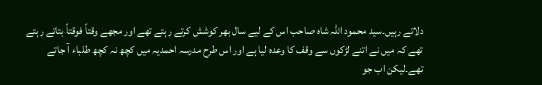دلاتے رہیں۔سید محمود اللہ شاہ صاحب اس کے لیے سال بھر کوشش کرتے رہتے تھے اور مجھے وقتاً فوقتاً بتاتے رہتے تھے کہ میں نے اتنے لڑکوں سے وقف کا وعدہ لیا ہے اور اس طرح مدرسہ احمدیہ میں کچھ نہ کچھ طلباء آ جاتے تھے۔لیکن اب جو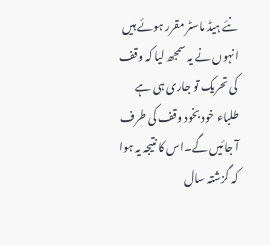نئے ہیڈ ماسٹر مقرر ہوئے ہیں انہوں نے یہ سمجھ لیا کہ وقف کی تحریک تو جاری ہی ہے طلباء خود بخود وقف کی طرف آ جائیں گے۔اس کا نتیجہ یہ ہوا کہ گزشتہ سال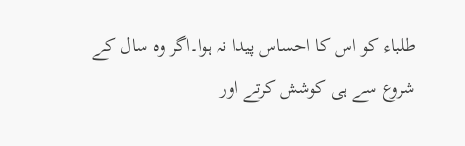طلباء کو اس کا احساس پیدا نہ ہوا۔اگر وہ سال کے شروع سے ہی کوشش کرتے اور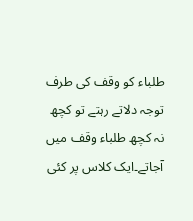طلباء کو وقف کی طرف توجہ دلاتے رہتے تو کچھ نہ کچھ طلباء وقف میں آجاتے۔ایک کلاس پر کئی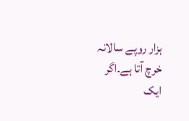ہزار روپے سالانہ خرچ آتا ہے۔اگر ایک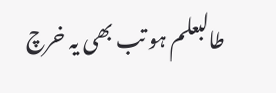طالبعلم ہو تب بھی یہ خرچ